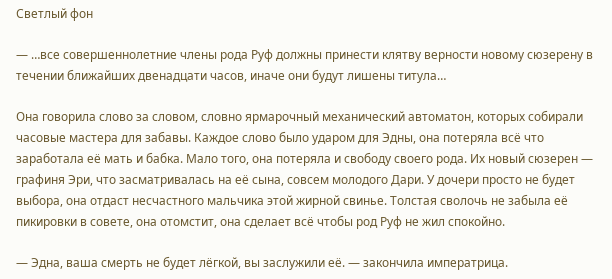Светлый фон

— …все совершеннолетние члены рода Руф должны принести клятву верности новому сюзерену в течении ближайших двенадцати часов, иначе они будут лишены титула…

Она говорила слово за словом, словно ярмарочный механический автоматон, которых собирали часовые мастера для забавы. Каждое слово было ударом для Эдны, она потеряла всё что заработала её мать и бабка. Мало того, она потеряла и свободу своего рода. Их новый сюзерен — графиня Эри, что засматривалась на её сына, совсем молодого Дари. У дочери просто не будет выбора, она отдаст несчастного мальчика этой жирной свинье. Толстая сволочь не забыла её пикировки в совете, она отомстит, она сделает всё чтобы род Руф не жил спокойно.

— Эдна, ваша смерть не будет лёгкой, вы заслужили её. — закончила императрица.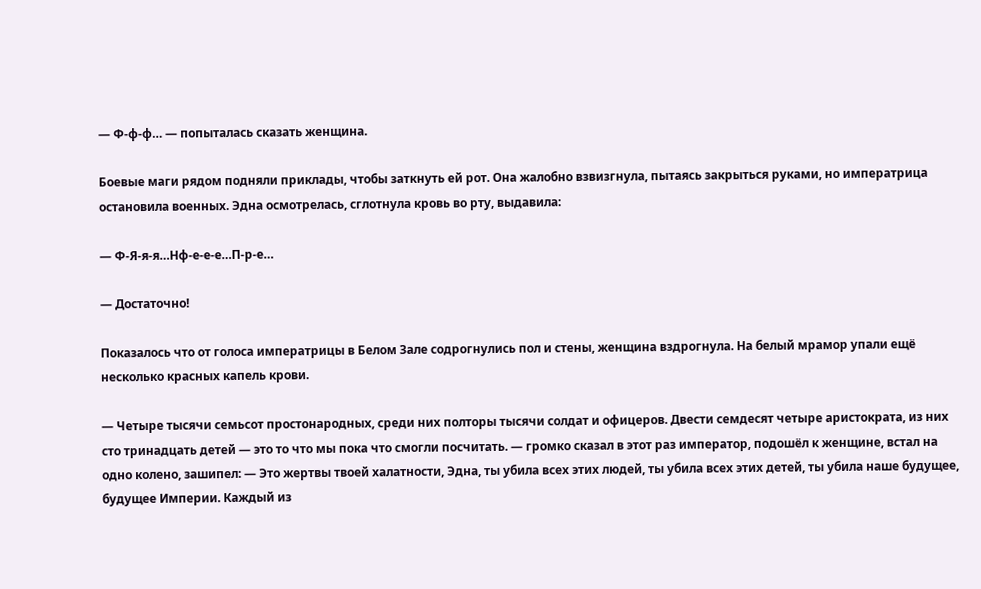— Ф-ф-ф… — попыталась сказать женщина.

Боевые маги рядом подняли приклады, чтобы заткнуть ей рот. Она жалобно взвизгнула, пытаясь закрыться руками, но императрица остановила военных. Эдна осмотрелась, сглотнула кровь во рту, выдавила:

— Ф-Я-я-я…Нф-е-е-е…П-р-е…

— Достаточно!

Показалось что от голоса императрицы в Белом Зале содрогнулись пол и стены, женщина вздрогнула. На белый мрамор упали ещё несколько красных капель крови.

— Четыре тысячи семьсот простонародных, среди них полторы тысячи солдат и офицеров. Двести семдесят четыре аристократа, из них сто тринадцать детей — это то что мы пока что смогли посчитать. — громко сказал в этот раз император, подошёл к женщине, встал на одно колено, зашипел: — Это жертвы твоей халатности, Эдна, ты убила всех этих людей, ты убила всех этих детей, ты убила наше будущее, будущее Империи. Каждый из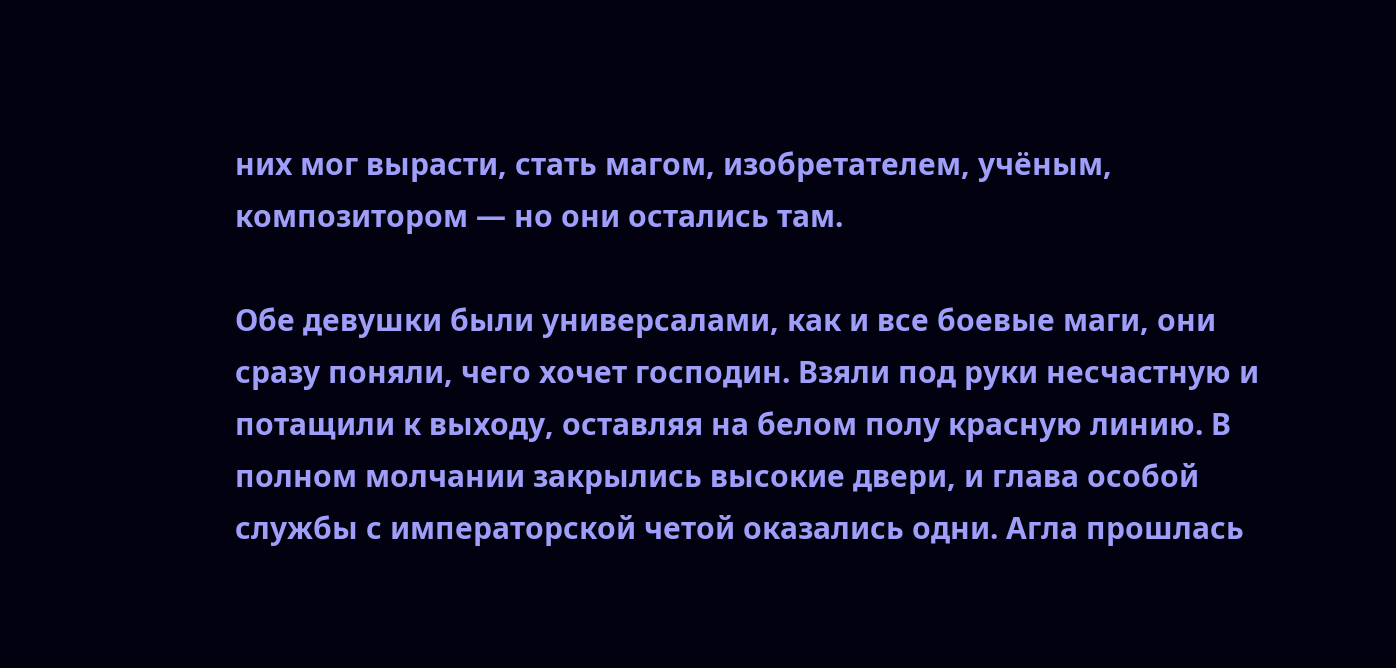них мог вырасти, стать магом, изобретателем, учёным, композитором — но они остались там.

Обе девушки были универсалами, как и все боевые маги, они сразу поняли, чего хочет господин. Взяли под руки несчастную и потащили к выходу, оставляя на белом полу красную линию. В полном молчании закрылись высокие двери, и глава особой службы с императорской четой оказались одни. Агла прошлась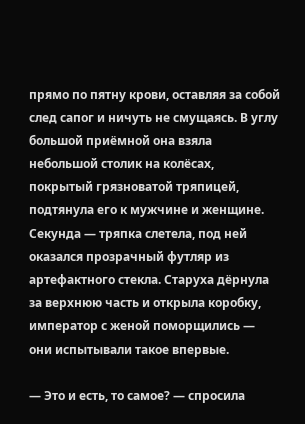прямо по пятну крови, оставляя за собой след сапог и ничуть не смущаясь. В углу большой приёмной она взяла небольшой столик на колёсах, покрытый грязноватой тряпицей, подтянула его к мужчине и женщине. Секунда — тряпка слетела, под ней оказался прозрачный футляр из артефактного стекла. Старуха дёрнула за верхнюю часть и открыла коробку, император с женой поморщились — они испытывали такое впервые.

— Это и есть, то самое? — спросила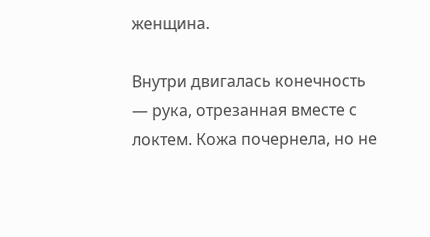женщина.

Внутри двигалась конечность — рука, отрезанная вместе с локтем. Кожа почернела, но не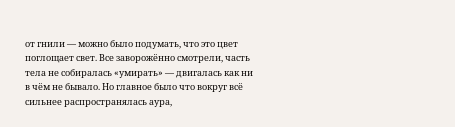от гнили — можно было подумать, что это цвет поглощает свет. Все заворожённо смотрели, часть тела не собиралась «умирать» — двигалась как ни в чём не бывало. Но главное было что вокруг всё сильнее распространялась аура,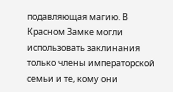подавляющая магию. В Красном Замке могли использовать заклинания только члены императорской семьи и те, кому они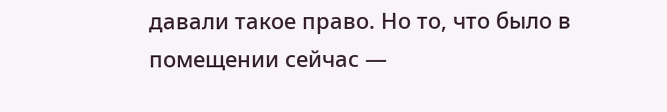давали такое право. Но то, что было в помещении сейчас —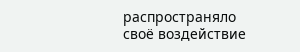распространяло своё воздействие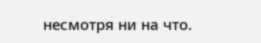несмотря ни на что.